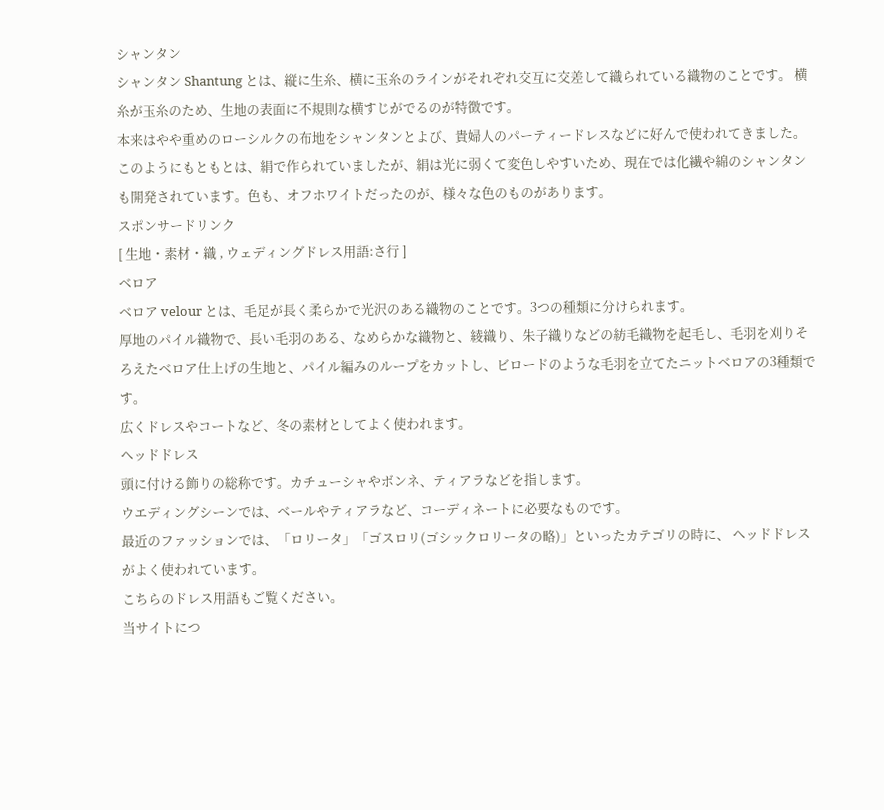シャンタン
シャンタン Shantung とは、縦に生糸、横に玉糸のラインがそれぞれ交互に交差して織られている織物のことです。 横糸が玉糸のため、生地の表面に不規則な横すじがでるのが特徴です。
本来はやや重めのローシルクの布地をシャンタンとよび、貴婦人のパーティードレスなどに好んで使われてきました。
このようにもともとは、絹で作られていましたが、絹は光に弱くて変色しやすいため、現在では化繊や綿のシャンタンも開発されています。色も、オフホワイトだったのが、様々な色のものがあります。
スポンサードリンク
[ 生地・素材・織 , ウェディングドレス用語:さ行 ]
ベロア
ベロア velour とは、毛足が長く柔らかで光沢のある織物のことです。3つの種類に分けられます。
厚地のパイル織物で、長い毛羽のある、なめらかな織物と、綾織り、朱子織りなどの紡毛織物を起毛し、毛羽を刈りそろえたベロア仕上げの生地と、パイル編みのループをカットし、ビロードのような毛羽を立てたニットベロアの3種類です。
広くドレスやコートなど、冬の素材としてよく使われます。
ヘッドドレス
頭に付ける飾りの総称です。カチューシャやボンネ、ティアラなどを指します。
ウエディングシーンでは、ベールやティアラなど、コーディネートに必要なものです。
最近のファッションでは、「ロリータ」「ゴスロリ(ゴシックロリータの略)」といったカテゴリの時に、 ヘッドドレスがよく使われています。
こちらのドレス用語もご覧ください。
当サイトにつ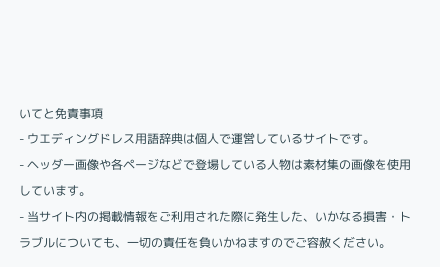いてと免責事項
- ウエディングドレス用語辞典は個人で運営しているサイトです。
- ヘッダー画像や各ページなどで登場している人物は素材集の画像を使用しています。
- 当サイト内の掲載情報をご利用された際に発生した、いかなる損害・トラブルについても、一切の責任を負いかねますのでご容赦ください。